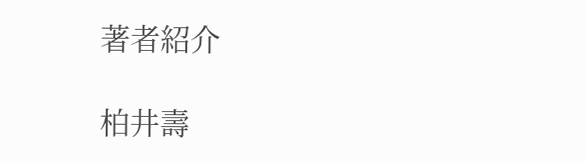著者紹介

柏井壽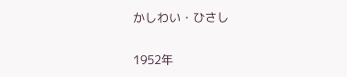かしわい・ひさし

1952年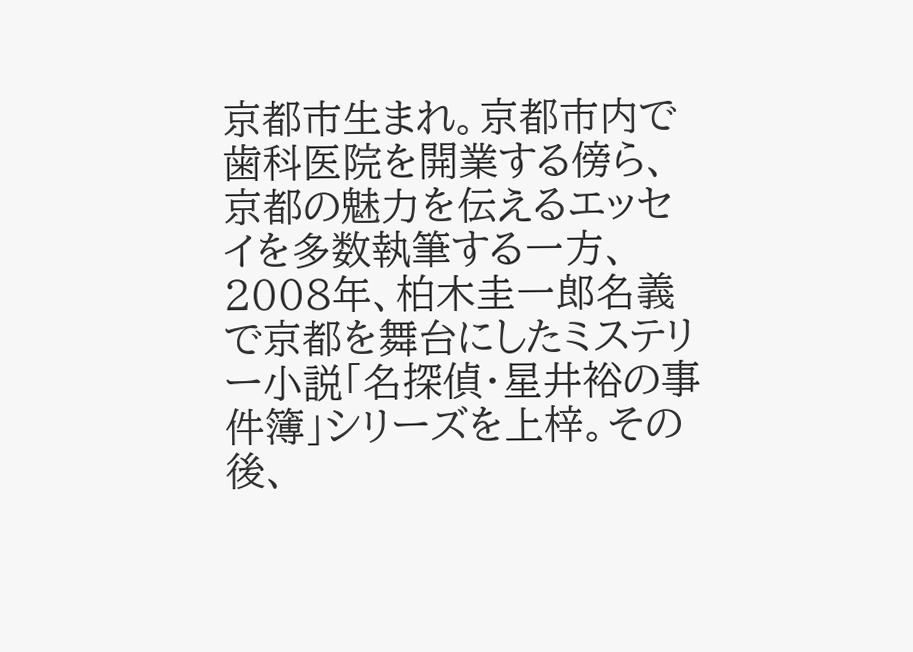京都市生まれ。京都市内で歯科医院を開業する傍ら、京都の魅力を伝えるエッセイを多数執筆する一方、2008年、柏木圭一郎名義で京都を舞台にしたミステリー小説「名探偵・星井裕の事件簿」シリーズを上梓。その後、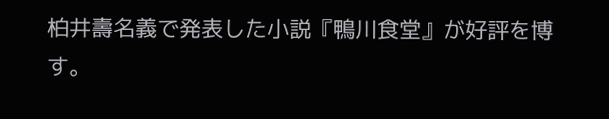柏井壽名義で発表した小説『鴨川食堂』が好評を博す。